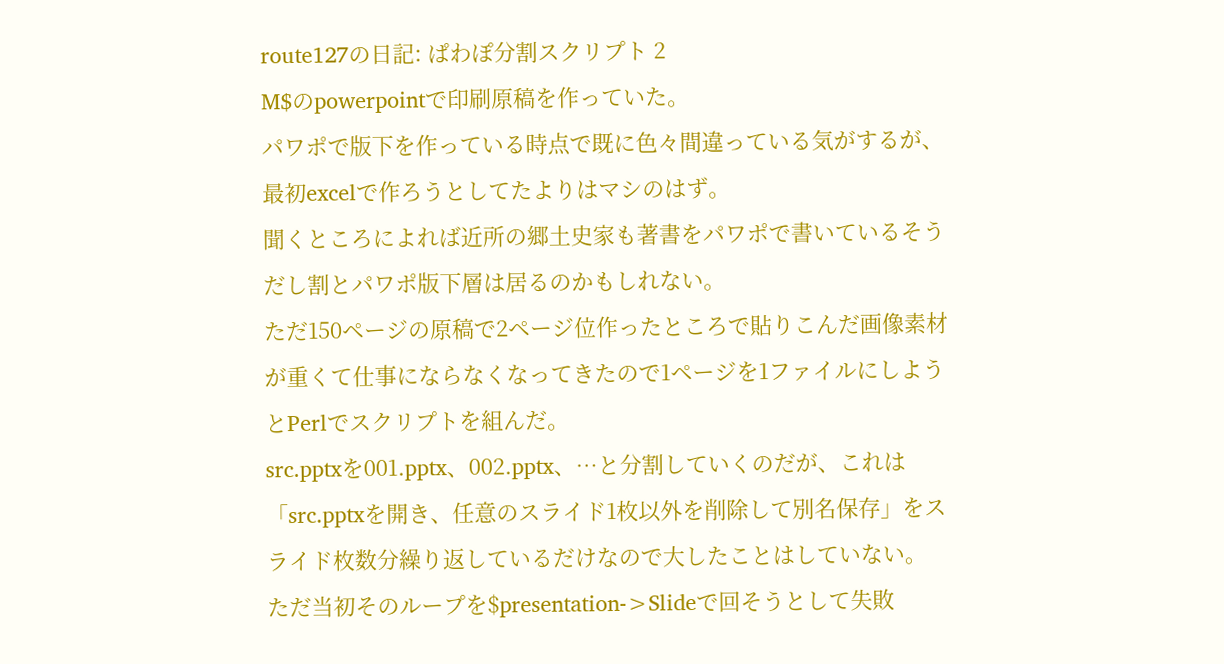route127の日記: ぱわぽ分割スクリプト 2
M$のpowerpointで印刷原稿を作っていた。
パワポで版下を作っている時点で既に色々間違っている気がするが、最初excelで作ろうとしてたよりはマシのはず。
聞くところによれば近所の郷土史家も著書をパワポで書いているそうだし割とパワポ版下層は居るのかもしれない。
ただ150ページの原稿で2ページ位作ったところで貼りこんだ画像素材が重くて仕事にならなくなってきたので1ページを1ファイルにしようとPerlでスクリプトを組んだ。
src.pptxを001.pptx、002.pptx、…と分割していくのだが、これは「src.pptxを開き、任意のスライド1枚以外を削除して別名保存」をスライド枚数分繰り返しているだけなので大したことはしていない。
ただ当初そのループを$presentation->Slideで回そうとして失敗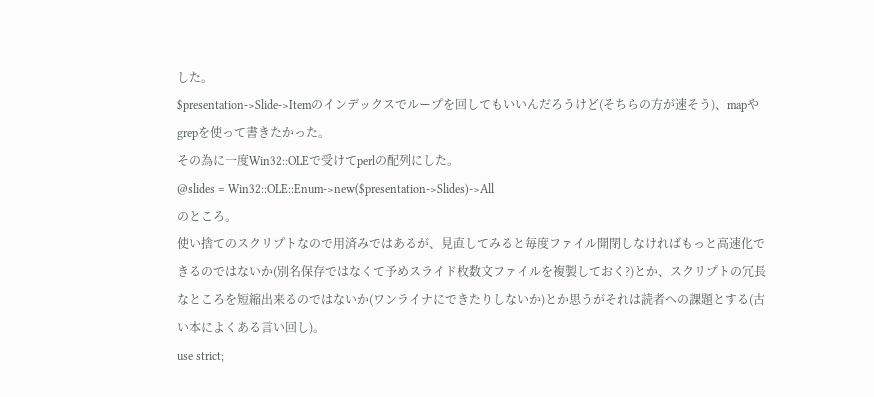した。
$presentation->Slide->Itemのインデックスでループを回してもいいんだろうけど(そちらの方が速そう)、mapやgrepを使って書きたかった。
その為に一度Win32::OLEで受けてperlの配列にした。
@slides = Win32::OLE::Enum->new($presentation->Slides)->All
のところ。
使い捨てのスクリプトなので用済みではあるが、見直してみると毎度ファイル開閉しなければもっと高速化できるのではないか(別名保存ではなくて予めスライド枚数文ファイルを複製しておく?)とか、スクリプトの冗長なところを短縮出来るのではないか(ワンライナにできたりしないか)とか思うがそれは読者への課題とする(古い本によくある言い回し)。
use strict;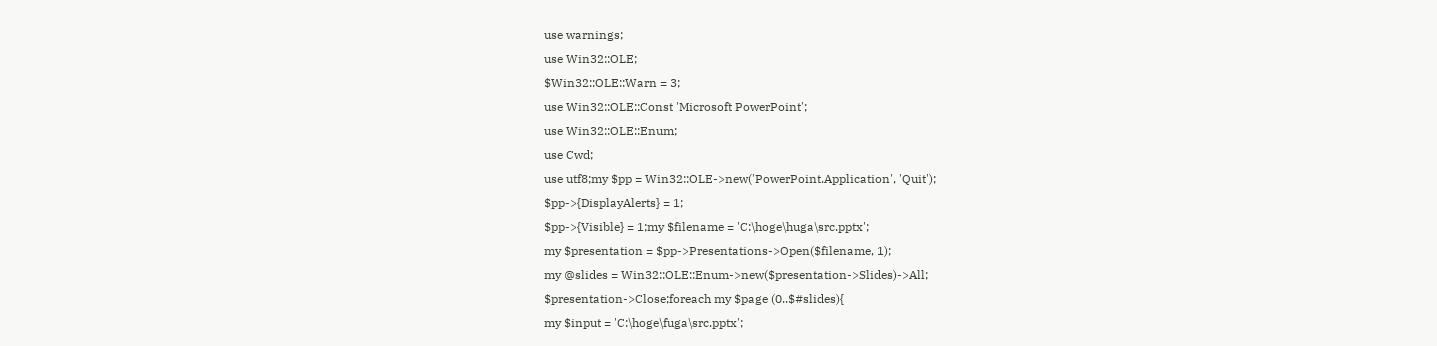use warnings;
use Win32::OLE;
$Win32::OLE::Warn = 3;
use Win32::OLE::Const 'Microsoft PowerPoint';
use Win32::OLE::Enum;
use Cwd;
use utf8;my $pp = Win32::OLE->new('PowerPoint.Application', 'Quit');
$pp->{DisplayAlerts} = 1;
$pp->{Visible} = 1;my $filename = 'C:\hoge\huga\src.pptx';
my $presentation = $pp->Presentations->Open($filename, 1);
my @slides = Win32::OLE::Enum->new($presentation->Slides)->All;
$presentation->Close;foreach my $page (0..$#slides){
my $input = 'C:\hoge\fuga\src.pptx';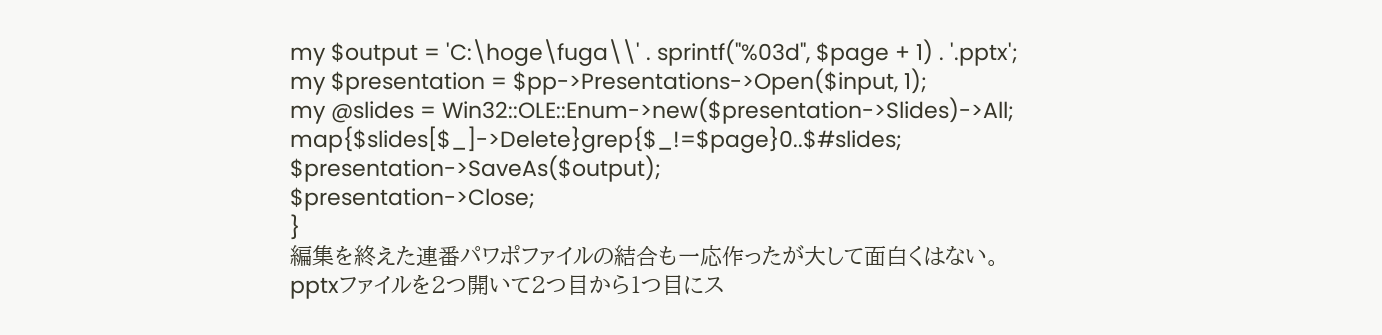my $output = 'C:\hoge\fuga\\' . sprintf("%03d", $page + 1) . '.pptx';
my $presentation = $pp->Presentations->Open($input, 1);
my @slides = Win32::OLE::Enum->new($presentation->Slides)->All;
map{$slides[$_]->Delete}grep{$_!=$page}0..$#slides;
$presentation->SaveAs($output);
$presentation->Close;
}
編集を終えた連番パワポファイルの結合も一応作ったが大して面白くはない。
pptxファイルを2つ開いて2つ目から1つ目にス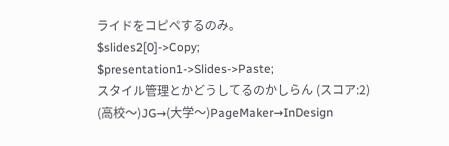ライドをコピペするのみ。
$slides2[0]->Copy;
$presentation1->Slides->Paste;
スタイル管理とかどうしてるのかしらん (スコア:2)
(高校〜)JG→(大学〜)PageMaker→InDesign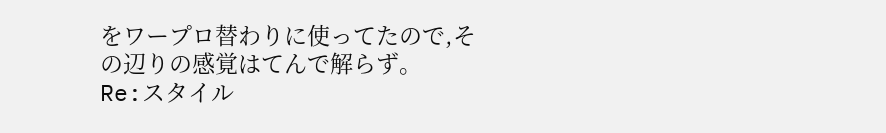をワープロ替わりに使ってたので,その辺りの感覚はてんで解らず。
Re:スタイル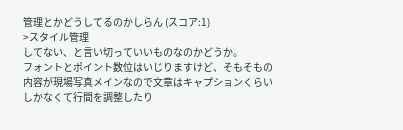管理とかどうしてるのかしらん (スコア:1)
>スタイル管理
してない、と言い切っていいものなのかどうか。
フォントとポイント数位はいじりますけど、そもそもの内容が現場写真メインなので文章はキャプションくらいしかなくて行間を調整したり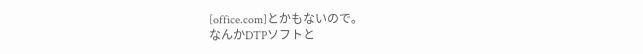[office.com]とかもないので。
なんかDTPソフトと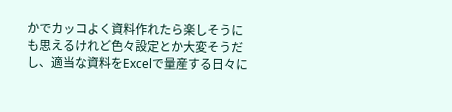かでカッコよく資料作れたら楽しそうにも思えるけれど色々設定とか大変そうだし、適当な資料をExcelで量産する日々に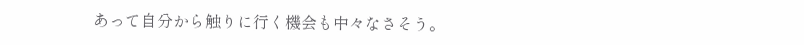あって自分から触りに行く機会も中々なさそう。